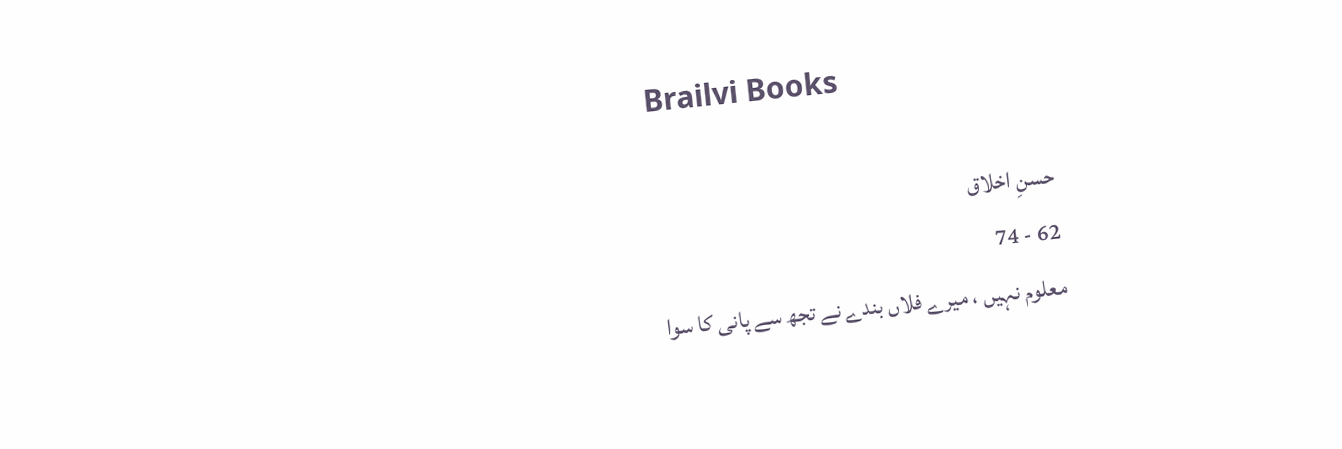Brailvi Books

حسنِ اخلاق
62 - 74
معلوم نہیں ، میرے فلاں بندے نے تجھ سے پانی کا سوا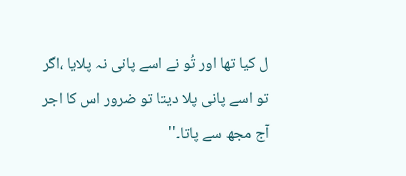ل کیا تھا اور تُو نے اسے پانی نہ پلایا ،اگر تو اسے پانی پلا دیتا تو ضرور اس کا اجر آج مجھ سے پاتا۔''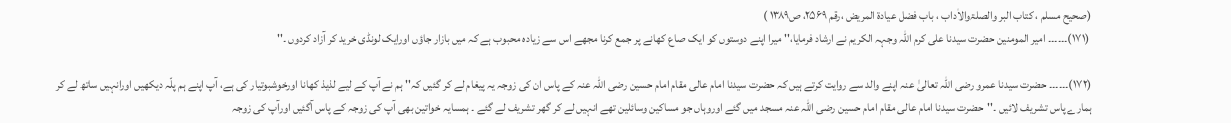(صحیح مسلم ، کتاب البر والصلۃوالاٰداب ، باب فضل عیادۃ المریض ،رقم ۲۵۶۹، ص۱۳۸۹ )
 (۱۷۱)۔۔۔۔۔۔ امیر المومنین حضرت سیدنا علی کرم اللہ وجہہ الکریم نے ارشاد فرمایا،'' میرا اپنے دوستوں کو ایک صاع کھانے پر جمع کرنا مجھے اس سے زیادہ محبوب ہے کہ میں بازار جاؤں اورایک لونڈی خرید کر آزاد کردوں ۔''

(۱۷۲)۔۔۔۔۔۔ حضرت سیدنا عمرو رضی اللہ تعالیٰ عنہ اپنے والد سے روایت کرتے ہیں کہ حضرت سیدنا امام عالی مقام امام حسین رضی اللہ عنہ کے پاس ان کی زوجہ یہ پیغام لے کر گئیں کہ'' ہم نے آپ کے لیے لذیذ کھانا اورخوشبوتیار کی ہے، آپ اپنے ہم پلّہ دیکھیں اورانہیں ساتھ لے کر ہمارے پاس تشریف لائیں ۔''حضرت سیدنا امام عالی مقام امام حسین رضی اللہ عنہ مسجد میں گئے اوروہاں جو مساکین وسائلین تھے انہیں لے کر گھر تشریف لے گئے ۔ ہمسایہ خواتین بھی آپ کی زوجہ کے پاس آگئیں اورآپ کی زوجہ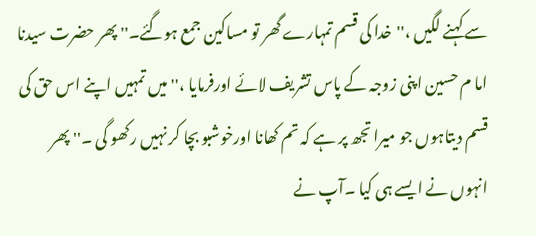سے کہنے لگیں ،''خدا کی قسم تمہارے گھر تو مساکین جمع ہوگئے۔'' پھر حضرت سیدنا اما م حسین اپنی زوجہ کے پاس تشریف لائے اورفرمایا ،''میں تمہیں اپنے اس حق کی قسم دیتاہوں جو میرا تجھ پر ہے کہ تم کھانا اورخوشبو بچا کر نہیں رکھو گی ۔'' پھر انہوں نے ایسے ہی کیا ۔آپ نے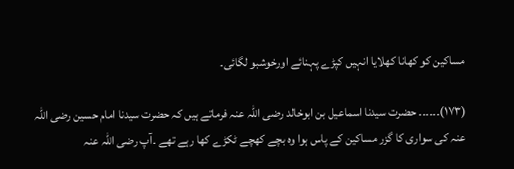مساکین کو کھانا کھلایا انہیں کپڑے پہنائے اورخوشبو لگائی۔

(۱۷۳)۔۔۔۔۔۔ حضرت سیدنا اسماعیل بن ابوخالد رضی اللہ عنہ فرماتے ہیں کہ حضرت سیدنا امام حسین رضی اللہ عنہ کی سواری کا گزر مساکین کے پاس ہوا وہ بچے کھچے ٹکڑے کھا رہے تھے ۔آپ رضی اللہ عنہ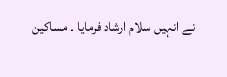نے انہیں سلام ارشاد فرمایا ۔ مساکین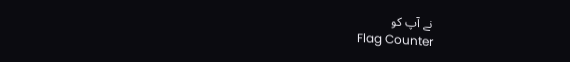نے آپ کو
Flag Counter